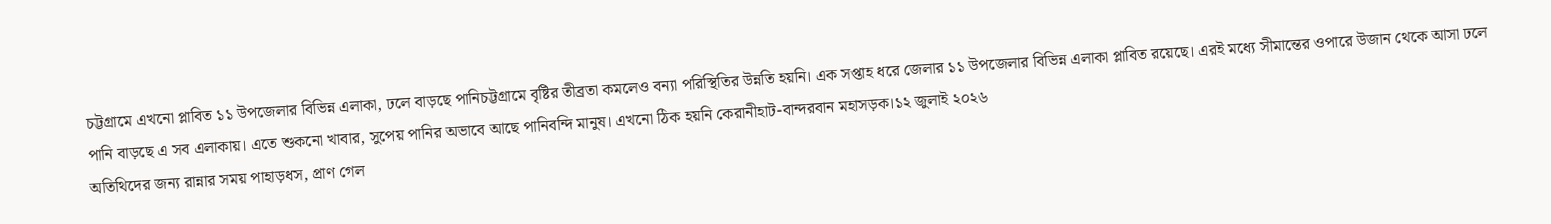চট্টগ্রামে এখনো প্লাবিত ১১ উপজেলার বিভিন্ন এলাকা, ঢলে বাড়ছে পানিচট্টগ্রামে বৃষ্টির তীব্রতা কমলেও বন্যা পরিস্থিতির উন্নতি হয়নি। এক সপ্তাহ ধরে জেলার ১১ উপজেলার বিভিন্ন এলাকা প্লাবিত রয়েছে। এরই মধ্যে সীমান্তের ওপারে উজান থেকে আসা ঢলে পানি বাড়ছে এ সব এলাকায়। এতে শুকনো খাবার, সুপেয় পানির অভাবে আছে পানিবন্দি মানুষ। এখনো ঠিক হয়নি কেরানীহাট-বান্দরবান মহাসড়ক।১২ জুলাই ২০২৬
অতিথিদের জন্য রান্নার সময় পাহাড়ধস, প্রাণ গেল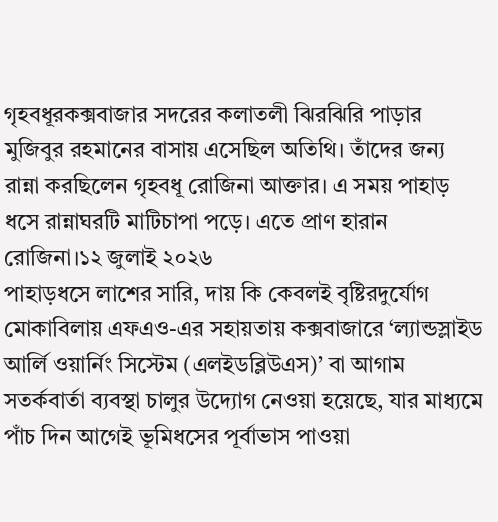গৃহবধূরকক্সবাজার সদরের কলাতলী ঝিরঝিরি পাড়ার মুজিবুর রহমানের বাসায় এসেছিল অতিথি। তাঁদের জন্য রান্না করছিলেন গৃহবধূ রোজিনা আক্তার। এ সময় পাহাড় ধসে রান্নাঘরটি মাটিচাপা পড়ে। এতে প্রাণ হারান রোজিনা।১২ জুলাই ২০২৬
পাহাড়ধসে লাশের সারি, দায় কি কেবলই বৃষ্টিরদুর্যোগ মোকাবিলায় এফএও-এর সহায়তায় কক্সবাজারে ‘ল্যান্ডস্লাইড আর্লি ওয়ার্নিং সিস্টেম (এলইডব্লিউএস)’ বা আগাম সতর্কবার্তা ব্যবস্থা চালুর উদ্যোগ নেওয়া হয়েছে, যার মাধ্যমে পাঁচ দিন আগেই ভূমিধসের পূর্বাভাস পাওয়া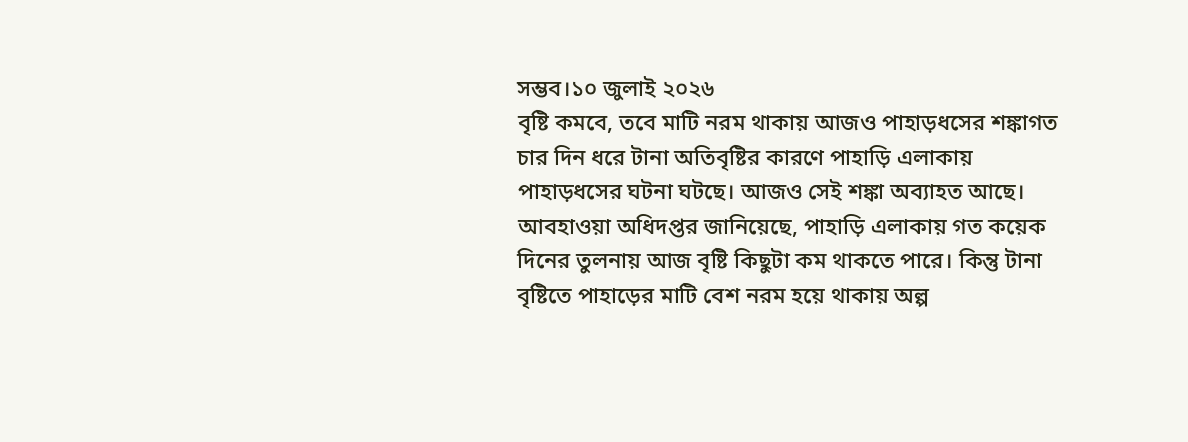সম্ভব।১০ জুলাই ২০২৬
বৃষ্টি কমবে, তবে মাটি নরম থাকায় আজও পাহাড়ধসের শঙ্কাগত চার দিন ধরে টানা অতিবৃষ্টির কারণে পাহাড়ি এলাকায় পাহাড়ধসের ঘটনা ঘটছে। আজও সেই শঙ্কা অব্যাহত আছে। আবহাওয়া অধিদপ্তর জানিয়েছে, পাহাড়ি এলাকায় গত কয়েক দিনের তুলনায় আজ বৃষ্টি কিছুটা কম থাকতে পারে। কিন্তু টানা বৃষ্টিতে পাহাড়ের মাটি বেশ নরম হয়ে থাকায় অল্প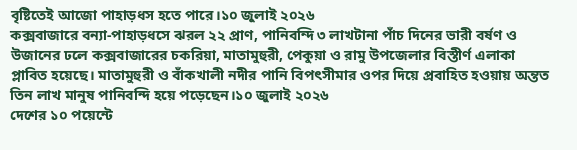বৃষ্টিতেই আজো পাহাড়ধস হতে পারে।১০ জুলাই ২০২৬
কক্সবাজারে বন্যা-পাহাড়ধসে ঝরল ২২ প্রাণ, পানিবন্দি ৩ লাখটানা পাঁচ দিনের ভারী বর্ষণ ও উজানের ঢলে কক্সবাজারের চকরিয়া, মাতামুহুরী, পেকুয়া ও রামু উপজেলার বিস্তীর্ণ এলাকা প্লাবিত হয়েছে। মাতামুহুরী ও বাঁকখালী নদীর পানি বিপৎসীমার ওপর দিয়ে প্রবাহিত হওয়ায় অন্তত তিন লাখ মানুষ পানিবন্দি হয়ে পড়েছেন।১০ জুলাই ২০২৬
দেশের ১০ পয়েন্টে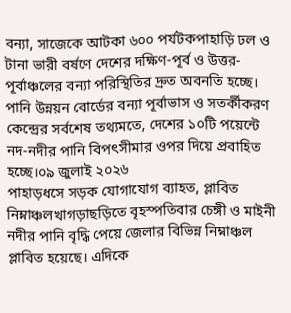বন্যা, সাজেকে আটকা ৬০০ পর্যটকপাহাড়ি ঢল ও টানা ভারী বর্ষণে দেশের দক্ষিণ-পূর্ব ও উত্তর-পূর্বাঞ্চলের বন্যা পরিস্থিতির দ্রুত অবনতি হচ্ছে। পানি উন্নয়ন বোর্ডের বন্যা পূর্বাভাস ও সতর্কীকরণ কেন্দ্রের সর্বশেষ তথ্যমতে, দেশের ১০টি পয়েন্টে নদ-নদীর পানি বিপৎসীমার ওপর দিয়ে প্রবাহিত হচ্ছে।০৯ জুলাই ২০২৬
পাহাড়ধসে সড়ক যোগাযোগ ব্যাহত, প্লাবিত নিম্নাঞ্চলখাগড়াছড়িতে বৃহস্পতিবার চেঙ্গী ও মাইনী নদীর পানি বৃদ্ধি পেয়ে জেলার বিভিন্ন নিম্নাঞ্চল প্লাবিত হয়েছে। এদিকে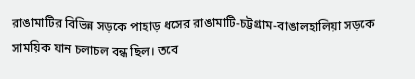রাঙামাটির বিভিন্ন সড়কে পাহাড় ধসের রাঙামাটি-চট্টগ্রাম-বাঙালহালিয়া সড়কে সাময়িক যান চলাচল বন্ধ ছিল। তবে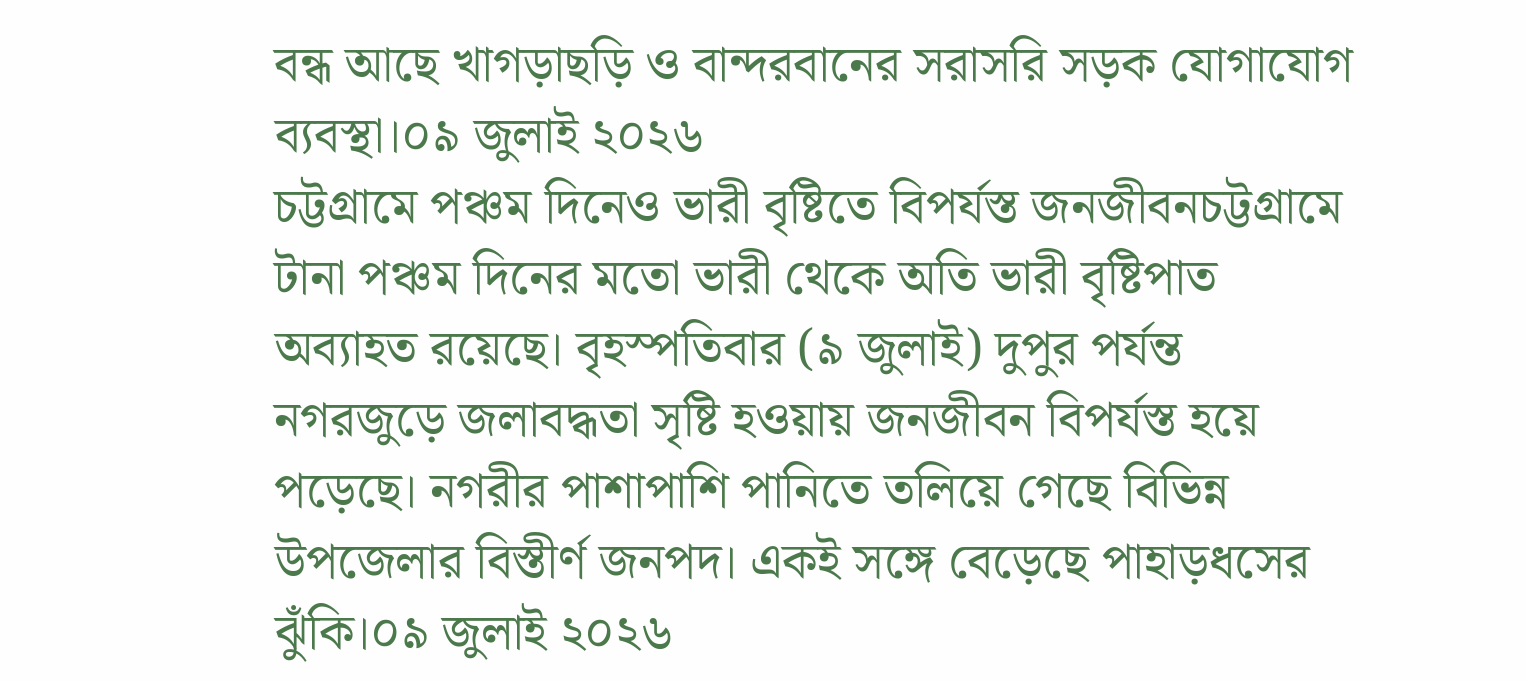বন্ধ আছে খাগড়াছড়ি ও বান্দরবানের সরাসরি সড়ক যোগাযোগ ব্যবস্থা।০৯ জুলাই ২০২৬
চট্টগ্রামে পঞ্চম দিনেও ভারী বৃষ্টিতে বিপর্যস্ত জনজীবনচট্টগ্রামে টানা পঞ্চম দিনের মতো ভারী থেকে অতি ভারী বৃষ্টিপাত অব্যাহত রয়েছে। বৃহস্পতিবার (৯ জুলাই) দুপুর পর্যন্ত নগরজুড়ে জলাবদ্ধতা সৃষ্টি হওয়ায় জনজীবন বিপর্যস্ত হয়ে পড়েছে। নগরীর পাশাপাশি পানিতে তলিয়ে গেছে বিভিন্ন উপজেলার বিস্তীর্ণ জনপদ। একই সঙ্গে বেড়েছে পাহাড়ধসের ঝুঁকি।০৯ জুলাই ২০২৬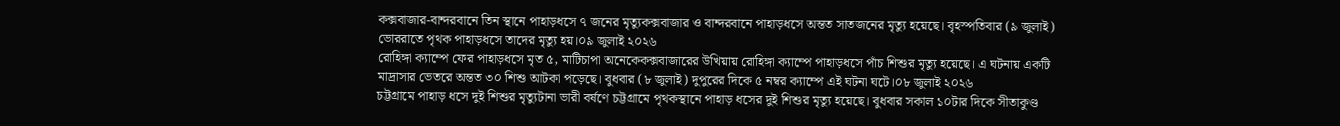কক্সবাজার-বান্দরবানে তিন স্থানে পাহাড়ধসে ৭ জনের মৃত্যুকক্সবাজার ও বান্দরবানে পাহাড়ধসে অন্তত সাতজনের মৃত্যু হয়েছে। বৃহস্পতিবার (৯ জুলাই) ভোররাতে পৃথক পাহাড়ধসে তাদের মৃত্যু হয়।০৯ জুলাই ২০২৬
রোহিঙ্গা ক্যাম্পে ফের পাহাড়ধসে মৃত ৫, মাটিচাপা অনেকেকক্সবাজারের উখিয়ায় রোহিঙ্গা ক্যাম্পে পাহাড়ধসে পাঁচ শিশুর মৃত্যু হয়েছে। এ ঘটনায় একটি মাদ্রাসার ভেতরে অন্তত ৩০ শিশু আটকা পড়েছে। বুধবার (৮ জুলাই) দুপুরের দিকে ৫ নম্বর ক্যাম্পে এই ঘটনা ঘটে।০৮ জুলাই ২০২৬
চট্টগ্রামে পাহাড় ধসে দুই শিশুর মৃত্যুটানা ভারী বর্ষণে চট্টগ্রামে পৃথকস্থানে পাহাড় ধসের দুই শিশুর মৃত্যু হয়েছে। বুধবার সকাল ১০টার দিকে সীতাকুণ্ড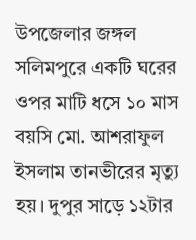উপজেলার জঙ্গল সলিমপুরে একটি ঘরের ওপর মাটি ধসে ১০ মাস বয়সি মো. আশরাফুল ইসলাম তানভীরের মৃত্যু হয়। দুপুর সাড়ে ১২টার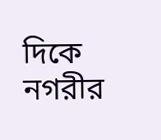দিকে নগরীর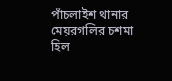পাঁচলাইশ থানার মেয়রগলির চশমা হিল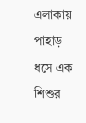এলাকায় পাহাড় ধসে এক শিশুর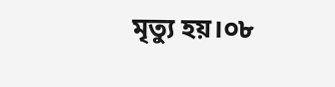মৃত্যু হয়।০৮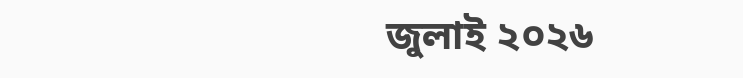জুলাই ২০২৬